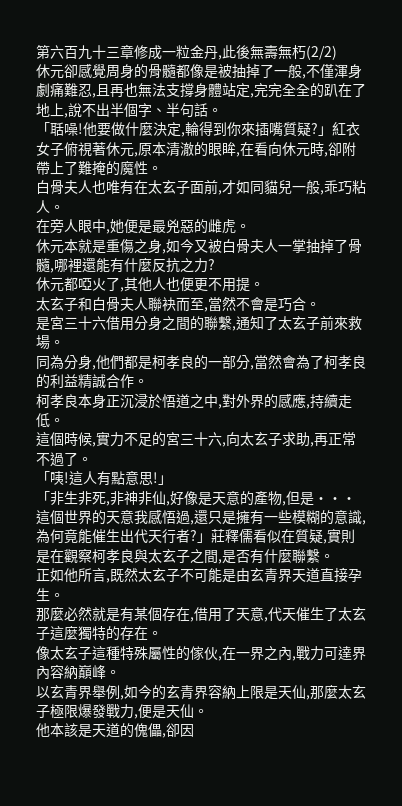第六百九十三章修成一粒金丹,此後無壽無朽(2/2)
休元卻感覺周身的骨髓都像是被抽掉了一般,不僅渾身劇痛難忍,且再也無法支撐身體站定,完完全全的趴在了地上,說不出半個字、半句話。
「聒噪!他要做什麼決定,輪得到你來插嘴質疑?」紅衣女子俯視著休元,原本清澈的眼眸,在看向休元時,卻附帶上了難掩的魔性。
白骨夫人也唯有在太玄子面前,才如同貓兒一般,乖巧粘人。
在旁人眼中,她便是最兇惡的雌虎。
休元本就是重傷之身,如今又被白骨夫人一掌抽掉了骨髓,哪裡還能有什麼反抗之力?
休元都啞火了,其他人也便更不用提。
太玄子和白骨夫人聯袂而至,當然不會是巧合。
是宮三十六借用分身之間的聯繫,通知了太玄子前來救場。
同為分身,他們都是柯孝良的一部分,當然會為了柯孝良的利益精誠合作。
柯孝良本身正沉浸於悟道之中,對外界的感應,持續走低。
這個時候,實力不足的宮三十六,向太玄子求助,再正常不過了。
「咦!這人有點意思!」
「非生非死,非神非仙,好像是天意的產物,但是···這個世界的天意我感悟過,還只是擁有一些模糊的意識,為何竟能催生出代天行者?」莊釋儒看似在質疑,實則是在觀察柯孝良與太玄子之間,是否有什麼聯繫。
正如他所言,既然太玄子不可能是由玄青界天道直接孕生。
那麼必然就是有某個存在,借用了天意,代天催生了太玄子這麼獨特的存在。
像太玄子這種特殊屬性的傢伙,在一界之內,戰力可達界內容納巔峰。
以玄青界舉例,如今的玄青界容納上限是天仙,那麼太玄子極限爆發戰力,便是天仙。
他本該是天道的傀儡,卻因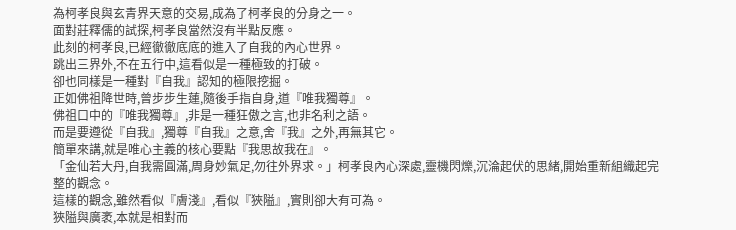為柯孝良與玄青界天意的交易,成為了柯孝良的分身之一。
面對莊釋儒的試探,柯孝良當然沒有半點反應。
此刻的柯孝良,已經徹徹底底的進入了自我的內心世界。
跳出三界外,不在五行中,這看似是一種極致的打破。
卻也同樣是一種對『自我』認知的極限挖掘。
正如佛祖降世時,曾步步生蓮,隨後手指自身,道『唯我獨尊』。
佛祖口中的『唯我獨尊』,非是一種狂傲之言,也非名利之語。
而是要遵從『自我』,獨尊『自我』之意,舍『我』之外,再無其它。
簡單來講,就是唯心主義的核心要點『我思故我在』。
「金仙若大丹,自我需圓滿,周身妙氣足,勿往外界求。」柯孝良內心深處,靈機閃爍,沉淪起伏的思緒,開始重新組織起完整的觀念。
這樣的觀念,雖然看似『膚淺』,看似『狹隘』,實則卻大有可為。
狹隘與廣袤,本就是相對而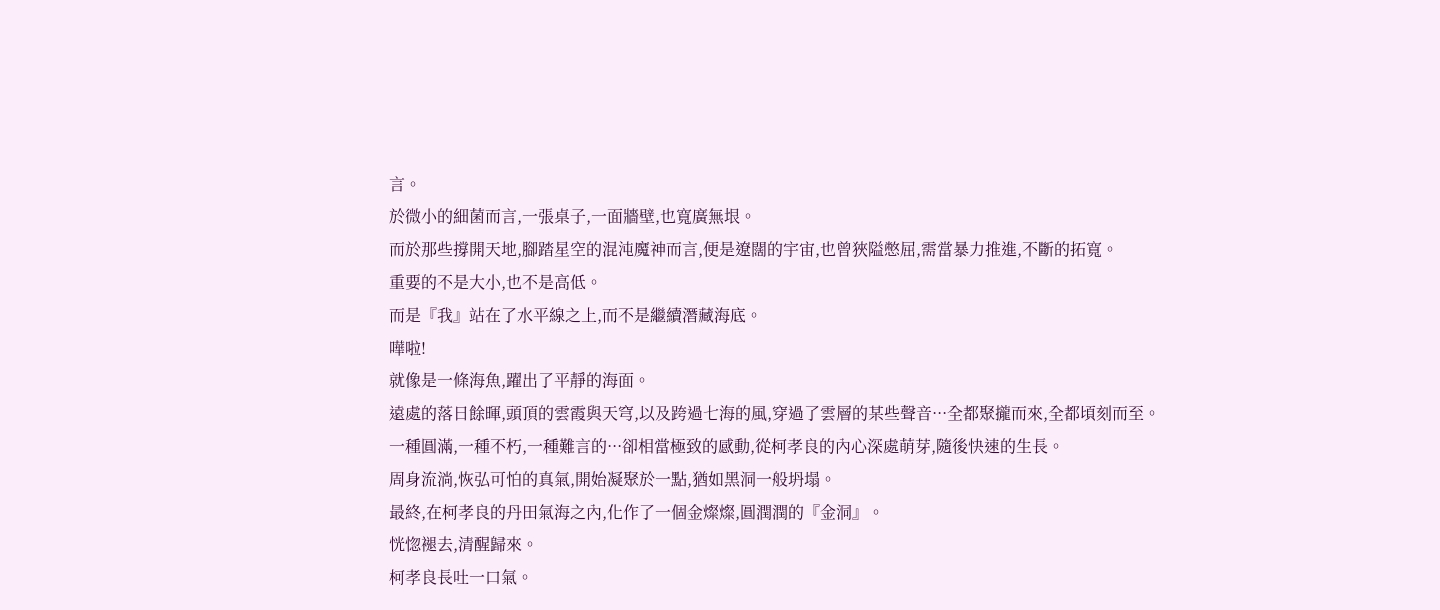言。
於微小的細菌而言,一張桌子,一面牆壁,也寬廣無垠。
而於那些撐開天地,腳踏星空的混沌魔神而言,便是遼闊的宇宙,也曾狹隘憋屈,需當暴力推進,不斷的拓寬。
重要的不是大小,也不是高低。
而是『我』站在了水平線之上,而不是繼續潛藏海底。
嘩啦!
就像是一條海魚,躍出了平靜的海面。
遠處的落日餘暉,頭頂的雲霞與天穹,以及跨過七海的風,穿過了雲層的某些聲音···全都聚攏而來,全都頃刻而至。
一種圓滿,一種不朽,一種難言的···卻相當極致的感動,從柯孝良的內心深處萌芽,隨後快速的生長。
周身流淌,恢弘可怕的真氣,開始凝聚於一點,猶如黑洞一般坍塌。
最終,在柯孝良的丹田氣海之內,化作了一個金燦燦,圓潤潤的『金洞』。
恍惚褪去,清醒歸來。
柯孝良長吐一口氣。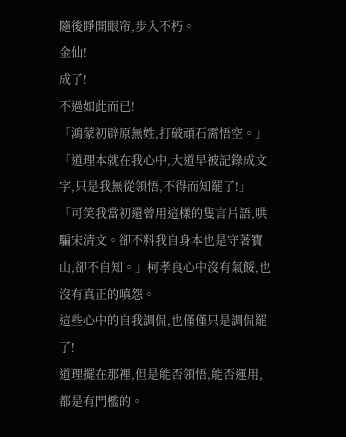隨後睜開眼帘,步入不朽。
金仙!
成了!
不過如此而已!
「鴻蒙初辟原無姓,打破頑石需悟空。」
「道理本就在我心中,大道早被記錄成文字,只是我無從領悟,不得而知罷了!」
「可笑我當初還曾用這樣的隻言片語,哄騙宋清文。卻不料我自身本也是守著寶山,卻不自知。」柯孝良心中沒有氣餒,也沒有真正的嗔怨。
這些心中的自我調侃,也僅僅只是調侃罷了!
道理擺在那裡,但是能否領悟,能否運用,都是有門檻的。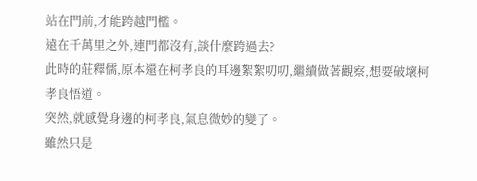站在門前,才能跨越門檻。
遠在千萬里之外,連門都沒有,談什麼跨過去?
此時的莊釋儒,原本還在柯孝良的耳邊絮絮叨叨,繼續做著觀察,想要破壞柯孝良悟道。
突然,就感覺身邊的柯孝良,氣息微妙的變了。
雖然只是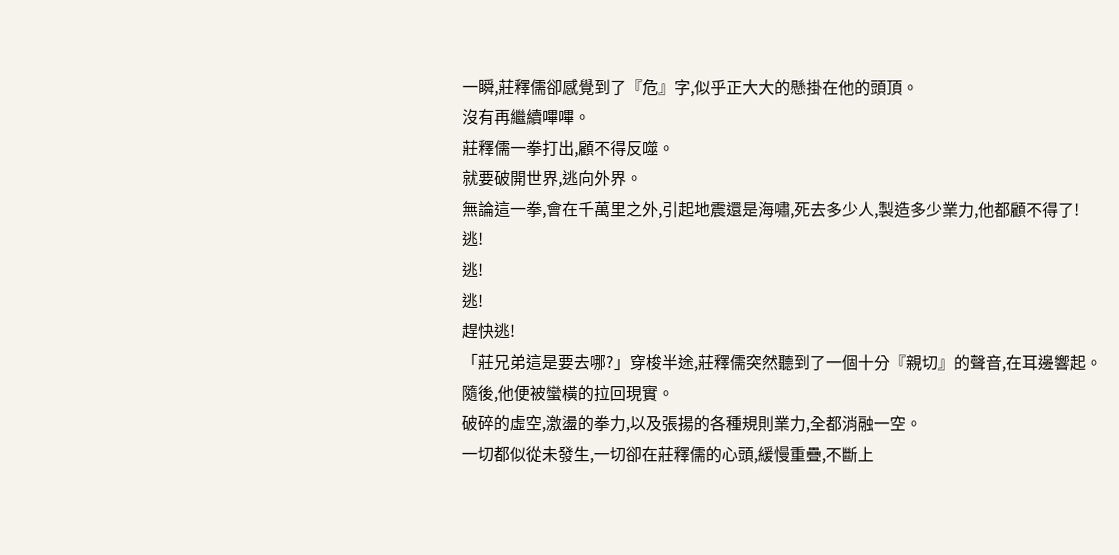一瞬,莊釋儒卻感覺到了『危』字,似乎正大大的懸掛在他的頭頂。
沒有再繼續嗶嗶。
莊釋儒一拳打出,顧不得反噬。
就要破開世界,逃向外界。
無論這一拳,會在千萬里之外,引起地震還是海嘯,死去多少人,製造多少業力,他都顧不得了!
逃!
逃!
逃!
趕快逃!
「莊兄弟這是要去哪?」穿梭半途,莊釋儒突然聽到了一個十分『親切』的聲音,在耳邊響起。
隨後,他便被蠻橫的拉回現實。
破碎的虛空,激盪的拳力,以及張揚的各種規則業力,全都消融一空。
一切都似從未發生,一切卻在莊釋儒的心頭,緩慢重疊,不斷上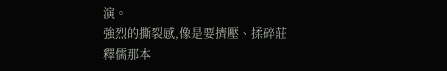演。
強烈的撕裂感,像是要擠壓、揉碎莊釋儒那本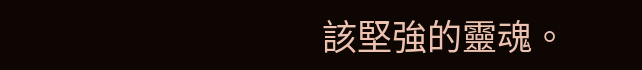該堅強的靈魂。